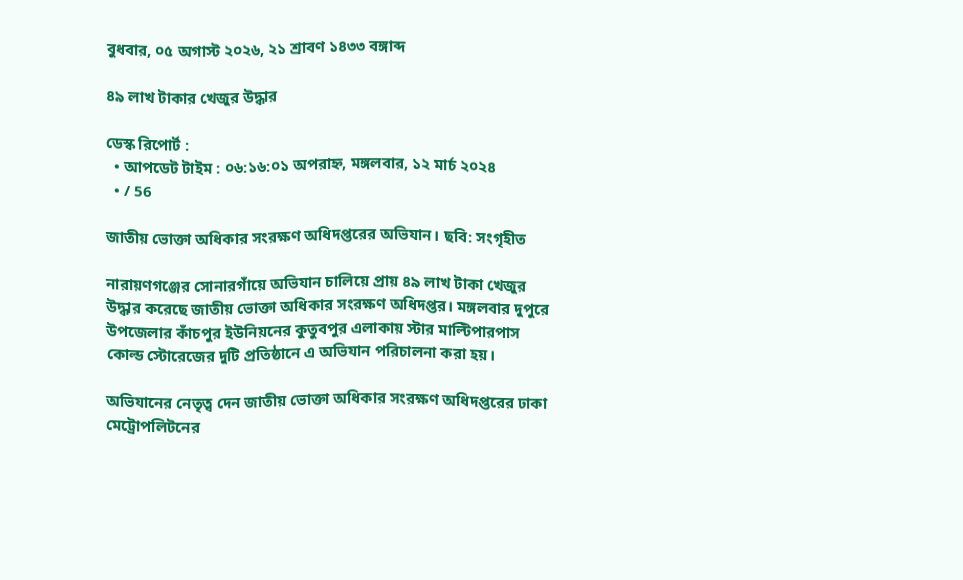বুধবার, ০৫ অগাস্ট ২০২৬, ২১ শ্রাবণ ১৪৩৩ বঙ্গাব্দ

৪৯ লাখ টাকার খেজুর উদ্ধার

ডেস্ক রিপোর্ট :
  • আপডেট টাইম : ০৬:১৬:০১ অপরাহ্ন, মঙ্গলবার, ১২ মার্চ ২০২৪
  • / 56

জাতীয় ভোক্তা অধিকার সংরক্ষণ অধিদপ্তরের অভিযান। ছবি: সংগৃহীত

নারায়ণগঞ্জের সোনারগাঁয়ে অভিযান চালিয়ে প্রায় ৪৯ লাখ টাকা খেজুর উদ্ধার করেছে জাতীয় ভোক্তা অধিকার সংরক্ষণ অধিদপ্তর। মঙ্গলবার দুপুরে উপজেলার কাঁচপুর ইউনিয়নের কুতুবপুর এলাকায় স্টার মাল্টিপারপাস কোল্ড স্টোরেজের দুটি প্রতিষ্ঠানে এ অভিযান পরিচালনা করা হয়।

অভিযানের নেতৃত্ব দেন জাতীয় ভোক্তা অধিকার সংরক্ষণ অধিদপ্তরের ঢাকা মেট্রোপলিটনের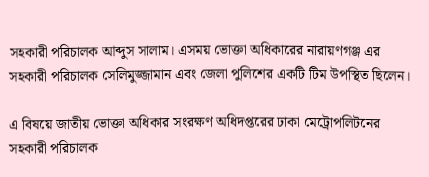সহকারী পরিচালক আব্দুস সালাম। এসময় ভোক্তা অধিকারের নারায়ণগঞ্জ এর সহকারী পরিচালক সেলিমুজ্জামান এবং জেলা পুলিশের একটি টিম উপস্থিত ছিলেন।

এ বিষয়ে জাতীয় ভোক্তা অধিকার সংরক্ষণ অধিদপ্তরের ঢাকা মেট্রোপলিটনের সহকারী পরিচালক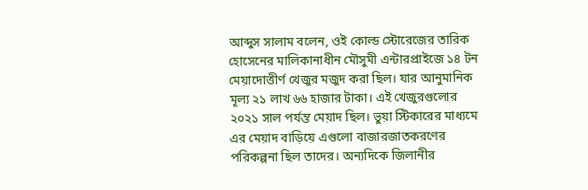আব্দুস সালাম বলেন, ওই কোল্ড স্টোরেজের তারিক হোসেনের মালিকানাধীন মৌসুমী এন্টারপ্রাইজে ১৪ টন মেয়াদোত্তীর্ণ খেজুর মজুদ করা ছিল। যার আনুমানিক মূল্য ২১ লাখ ৬৬ হাজার টাকা। এই খেজুরগুলোর ২০২১ সাল পর্যন্ত মেয়াদ ছিল। ভুয়া স্টিকারের মাধ্যমে এর মেয়াদ বাড়িয়ে এগুলো বাজারজাতকরণের পরিকল্পনা ছিল তাদের। অন্যদিকে জিলানীর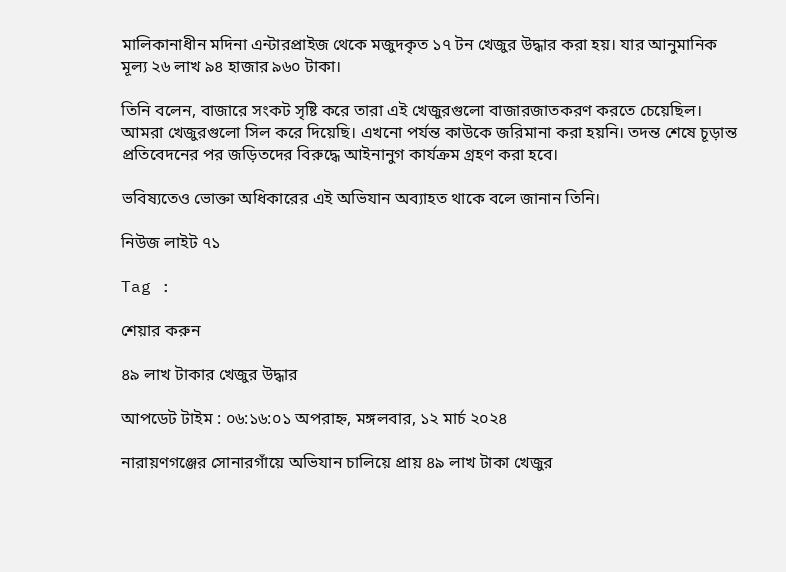মালিকানাধীন মদিনা এন্টারপ্রাইজ থেকে মজুদকৃত ১৭ টন খেজুর উদ্ধার করা হয়। যার আনুমানিক মূল্য ২৬ লাখ ৯৪ হাজার ৯৬০ টাকা।

তিনি বলেন, বাজারে সংকট সৃষ্টি করে তারা এই খেজুরগুলো বাজারজাতকরণ করতে চেয়েছিল। আমরা খেজুরগুলো সিল করে দিয়েছি। এখনো পর্যন্ত কাউকে জরিমানা করা হয়নি। তদন্ত শেষে চূড়ান্ত প্রতিবেদনের পর জড়িতদের বিরুদ্ধে আইনানুগ কার্যক্রম গ্রহণ করা হবে।

ভবিষ্যতেও ভোক্তা অধিকারের এই অভিযান অব্যাহত থাকে বলে জানান তিনি।

নিউজ লাইট ৭১

Tag :

শেয়ার করুন

৪৯ লাখ টাকার খেজুর উদ্ধার

আপডেট টাইম : ০৬:১৬:০১ অপরাহ্ন, মঙ্গলবার, ১২ মার্চ ২০২৪

নারায়ণগঞ্জের সোনারগাঁয়ে অভিযান চালিয়ে প্রায় ৪৯ লাখ টাকা খেজুর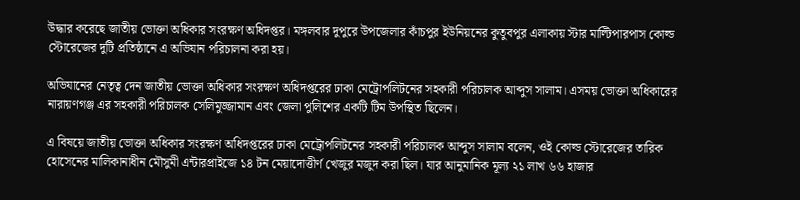উদ্ধার করেছে জাতীয় ভোক্তা অধিকার সংরক্ষণ অধিদপ্তর। মঙ্গলবার দুপুরে উপজেলার কাঁচপুর ইউনিয়নের কুতুবপুর এলাকায় স্টার মাল্টিপারপাস কোল্ড স্টোরেজের দুটি প্রতিষ্ঠানে এ অভিযান পরিচালনা করা হয়।

অভিযানের নেতৃত্ব দেন জাতীয় ভোক্তা অধিকার সংরক্ষণ অধিদপ্তরের ঢাকা মেট্রোপলিটনের সহকারী পরিচালক আব্দুস সালাম। এসময় ভোক্তা অধিকারের নারায়ণগঞ্জ এর সহকারী পরিচালক সেলিমুজ্জামান এবং জেলা পুলিশের একটি টিম উপস্থিত ছিলেন।

এ বিষয়ে জাতীয় ভোক্তা অধিকার সংরক্ষণ অধিদপ্তরের ঢাকা মেট্রোপলিটনের সহকারী পরিচালক আব্দুস সালাম বলেন, ওই কোল্ড স্টোরেজের তারিক হোসেনের মালিকানাধীন মৌসুমী এন্টারপ্রাইজে ১৪ টন মেয়াদোত্তীর্ণ খেজুর মজুদ করা ছিল। যার আনুমানিক মূল্য ২১ লাখ ৬৬ হাজার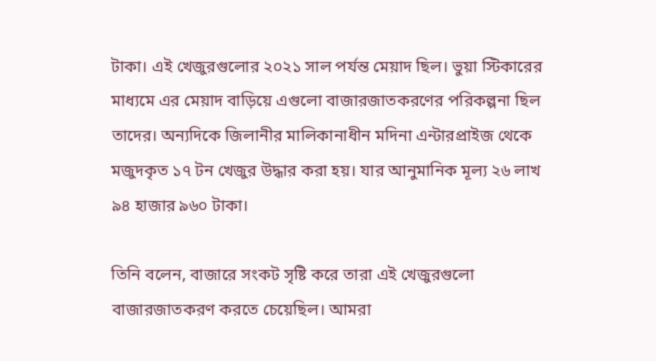টাকা। এই খেজুরগুলোর ২০২১ সাল পর্যন্ত মেয়াদ ছিল। ভুয়া স্টিকারের মাধ্যমে এর মেয়াদ বাড়িয়ে এগুলো বাজারজাতকরণের পরিকল্পনা ছিল তাদের। অন্যদিকে জিলানীর মালিকানাধীন মদিনা এন্টারপ্রাইজ থেকে মজুদকৃত ১৭ টন খেজুর উদ্ধার করা হয়। যার আনুমানিক মূল্য ২৬ লাখ ৯৪ হাজার ৯৬০ টাকা।

তিনি বলেন, বাজারে সংকট সৃষ্টি করে তারা এই খেজুরগুলো বাজারজাতকরণ করতে চেয়েছিল। আমরা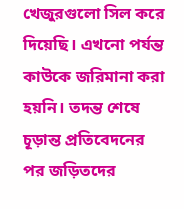খেজুরগুলো সিল করে দিয়েছি। এখনো পর্যন্ত কাউকে জরিমানা করা হয়নি। তদন্ত শেষে চূড়ান্ত প্রতিবেদনের পর জড়িতদের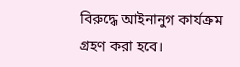বিরুদ্ধে আইনানুগ কার্যক্রম গ্রহণ করা হবে।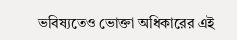ভবিষ্যতেও ভোক্তা অধিকারের এই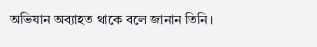অভিযান অব্যাহত থাকে বলে জানান তিনি।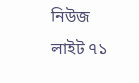নিউজ লাইট ৭১